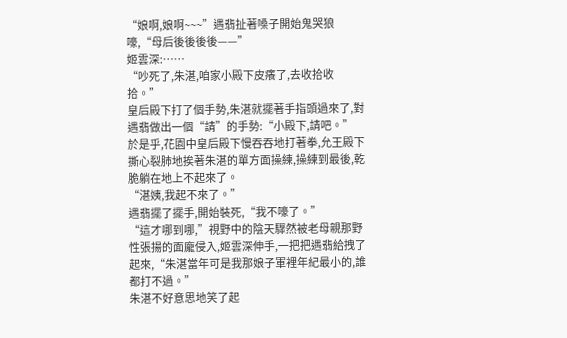“娘啊,娘啊~~~”遇翡扯著嗓子開始鬼哭狼嚎,“母后後後後後——”
姬雲深:……
“吵死了,朱湛,咱家小殿下皮癢了,去收拾收拾。”
皇后殿下打了個手勢,朱湛就擺著手指頭過來了,對遇翡做出一個“請”的手勢:“小殿下,請吧。”
於是乎,花園中皇后殿下慢吞吞地打著拳,允王殿下撕心裂肺地挨著朱湛的單方面操練,操練到最後,乾脆躺在地上不起來了。
“湛姨,我起不來了。”
遇翡擺了擺手,開始裝死,“我不嚎了。”
“這才哪到哪,”視野中的陰天驟然被老母親那野性張揚的面龐侵入,姬雲深伸手,一把把遇翡給拽了起來,“朱湛當年可是我那娘子軍裡年紀最小的,誰都打不過。”
朱湛不好意思地笑了起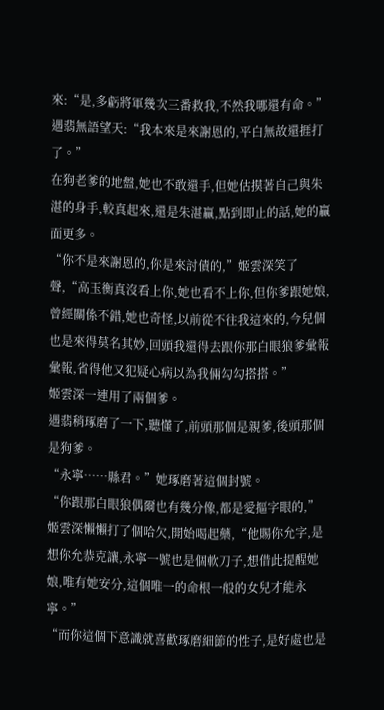來:“是,多虧將軍幾次三番救我,不然我哪還有命。”
遇翡無語望天:“我本來是來謝恩的,平白無故還捱打了。”
在狗老爹的地盤,她也不敢還手,但她估摸著自己與朱湛的身手,較真起來,還是朱湛贏,點到即止的話,她的贏面更多。
“你不是來謝恩的,你是來討債的,”姬雲深笑了聲,“高玉衡真沒看上你,她也看不上你,但你爹跟她娘,曾經關係不錯,她也奇怪,以前從不往我這來的,今兒個也是來得莫名其妙,回頭我還得去跟你那白眼狼爹彙報彙報,省得他又犯疑心病以為我倆勾勾搭搭。”
姬雲深一連用了兩個爹。
遇翡稍琢磨了一下,聽懂了,前頭那個是親爹,後頭那個是狗爹。
“永寧……縣君。”她琢磨著這個封號。
“你跟那白眼狼偶爾也有幾分像,都是愛摳字眼的,”姬雲深懶懶打了個哈欠,開始喝起藥,“他賜你允字,是想你允恭克讓,永寧一號也是個軟刀子,想借此提醒她娘,唯有她安分,這個唯一的命根一般的女兒才能永寧。”
“而你這個下意識就喜歡琢磨細節的性子,是好處也是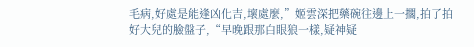毛病,好處是能逢凶化吉,壞處麼,”姬雲深把藥碗往邊上一擱,拍了拍好大兒的臉盤子,“早晚跟那白眼狼一樣,疑神疑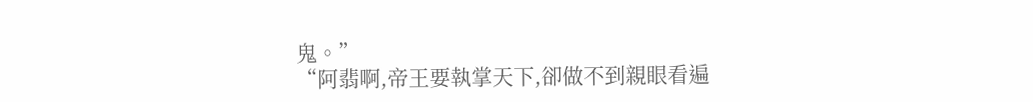鬼。”
“阿翡啊,帝王要執掌天下,卻做不到親眼看遍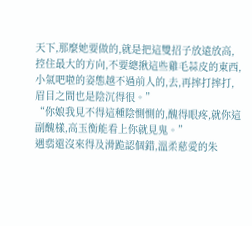天下,那麼她要做的,就是把這雙招子放遠放高,控住最大的方向,不要總揪這些雞毛蒜皮的東西,小氣吧啦的姿態越不過前人的,去,再摔打摔打,眉目之間也是陰沉得很。”
“你娘我見不得這種陰惻惻的,醜得眼疼,就你這副醜樣,高玉衡能看上你就見鬼。”
遇翡還沒來得及滑跪認個錯,溫柔慈愛的朱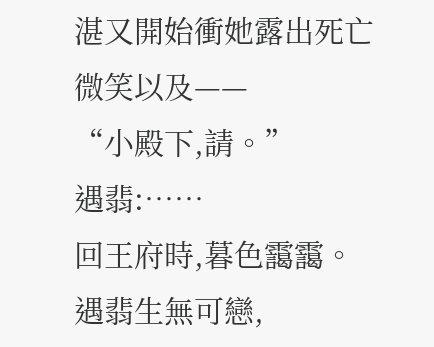湛又開始衝她露出死亡微笑以及——
“小殿下,請。”
遇翡:……
回王府時,暮色靄靄。
遇翡生無可戀,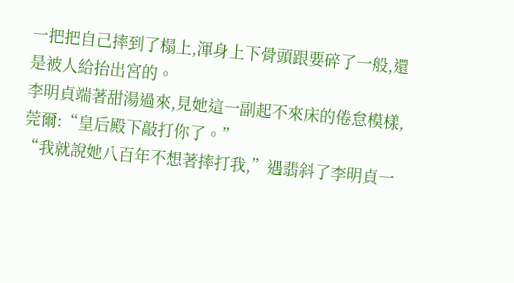一把把自己摔到了榻上,渾身上下骨頭跟要碎了一般,還是被人給抬出宮的。
李明貞端著甜湯過來,見她這一副起不來床的倦怠模樣,莞爾:“皇后殿下敲打你了。”
“我就說她八百年不想著摔打我,”遇翡斜了李明貞一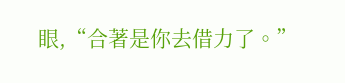眼,“合著是你去借力了。”